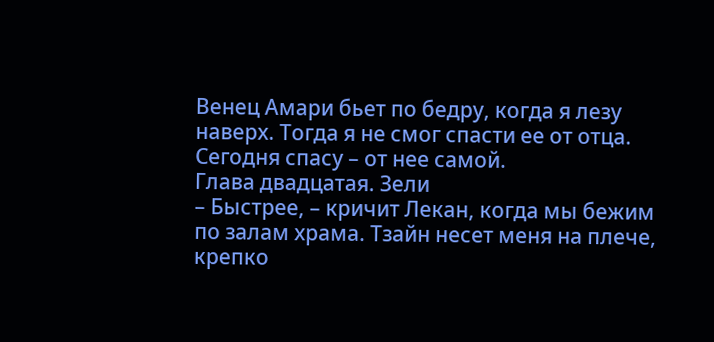Венец Амари бьет по бедру, когда я лезу наверх. Тогда я не смог спасти ее от отца. Сегодня спасу – от нее самой.
Глава двадцатая. Зели
– Быстрее, – кричит Лекан, когда мы бежим по залам храма. Тзайн несет меня на плече, крепко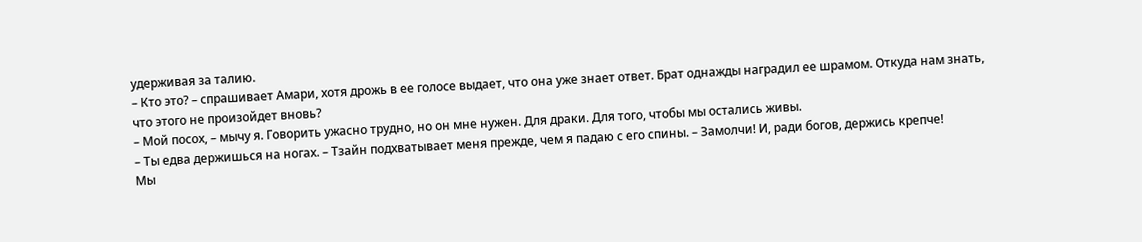удерживая за талию.
– Кто это? – спрашивает Амари, хотя дрожь в ее голосе выдает, что она уже знает ответ. Брат однажды наградил ее шрамом. Откуда нам знать, что этого не произойдет вновь?
– Мой посох, – мычу я. Говорить ужасно трудно, но он мне нужен. Для драки. Для того, чтобы мы остались живы.
– Ты едва держишься на ногах. – Тзайн подхватывает меня прежде, чем я падаю с его спины. – Замолчи! И, ради богов, держись крепче!
Мы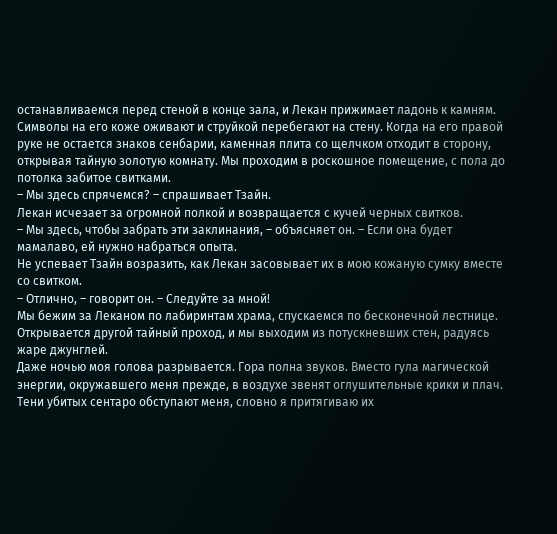останавливаемся перед стеной в конце зала, и Лекан прижимает ладонь к камням. Символы на его коже оживают и струйкой перебегают на стену. Когда на его правой руке не остается знаков сенбарии, каменная плита со щелчком отходит в сторону, открывая тайную золотую комнату. Мы проходим в роскошное помещение, с пола до потолка забитое свитками.
– Мы здесь спрячемся? – спрашивает Тзайн.
Лекан исчезает за огромной полкой и возвращается с кучей черных свитков.
– Мы здесь, чтобы забрать эти заклинания, – объясняет он. – Если она будет мамалаво, ей нужно набраться опыта.
Не успевает Тзайн возразить, как Лекан засовывает их в мою кожаную сумку вместе со свитком.
– Отлично, – говорит он. – Следуйте за мной!
Мы бежим за Леканом по лабиринтам храма, спускаемся по бесконечной лестнице. Открывается другой тайный проход, и мы выходим из потускневших стен, радуясь жаре джунглей.
Даже ночью моя голова разрывается. Гора полна звуков. Вместо гула магической энергии, окружавшего меня прежде, в воздухе звенят оглушительные крики и плач. Тени убитых сентаро обступают меня, словно я притягиваю их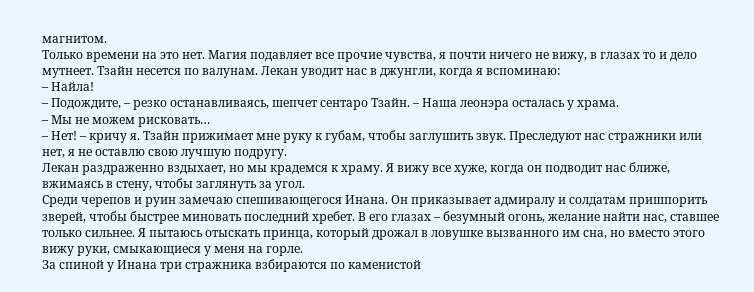магнитом.
Только времени на это нет. Магия подавляет все прочие чувства, я почти ничего не вижу, в глазах то и дело мутнеет. Тзайн несется по валунам. Лекан уводит нас в джунгли, когда я вспоминаю:
– Найла!
– Подождите, – резко останавливаясь, шепчет сентаро Тзайн. – Наша леонэра осталась у храма.
– Мы не можем рисковать…
– Нет! – кричу я. Тзайн прижимает мне руку к губам, чтобы заглушить звук. Преследуют нас стражники или нет, я не оставлю свою лучшую подругу.
Лекан раздраженно вздыхает, но мы крадемся к храму. Я вижу все хуже, когда он подводит нас ближе, вжимаясь в стену, чтобы заглянуть за угол.
Среди черепов и руин замечаю спешивающегося Инана. Он приказывает адмиралу и солдатам пришпорить зверей, чтобы быстрее миновать последний хребет. В его глазах – безумный огонь, желание найти нас, ставшее только сильнее. Я пытаюсь отыскать принца, который дрожал в ловушке вызванного им сна, но вместо этого вижу руки, смыкающиеся у меня на горле.
За спиной у Инана три стражника взбираются по каменистой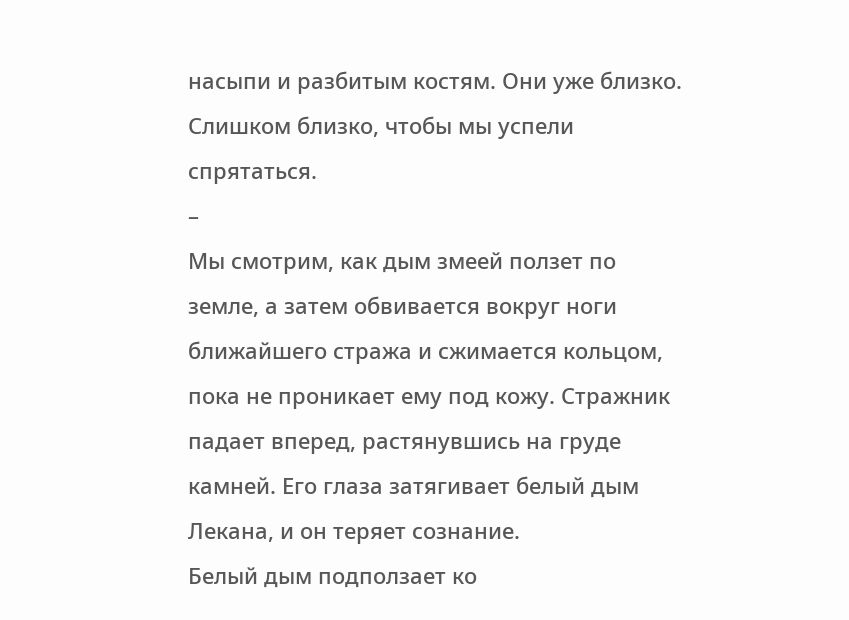насыпи и разбитым костям. Они уже близко. Слишком близко, чтобы мы успели спрятаться.
–
Мы смотрим, как дым змеей ползет по земле, а затем обвивается вокруг ноги ближайшего стража и сжимается кольцом, пока не проникает ему под кожу. Стражник падает вперед, растянувшись на груде камней. Его глаза затягивает белый дым Лекана, и он теряет сознание.
Белый дым подползает ко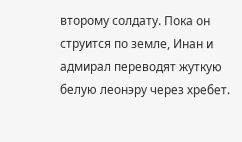второму солдату. Пока он струится по земле, Инан и адмирал переводят жуткую белую леонэру через хребет.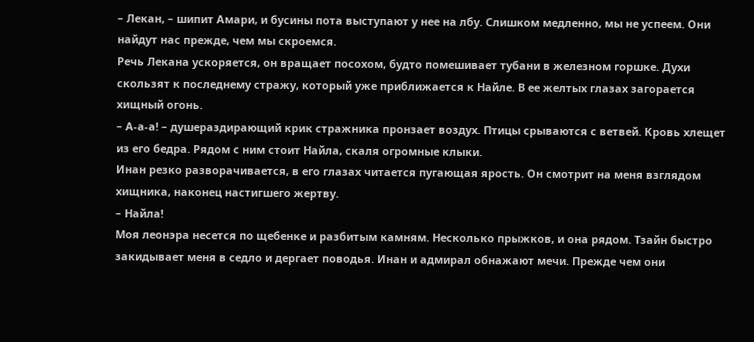– Лекан, – шипит Амари, и бусины пота выступают у нее на лбу. Слишком медленно, мы не успеем. Они найдут нас прежде, чем мы скроемся.
Речь Лекана ускоряется, он вращает посохом, будто помешивает тубани в железном горшке. Духи скользят к последнему стражу, который уже приближается к Найле. В ее желтых глазах загорается хищный огонь.
– А-а-а! – душераздирающий крик стражника пронзает воздух. Птицы срываются с ветвей. Кровь хлещет из его бедра. Рядом с ним стоит Найла, скаля огромные клыки.
Инан резко разворачивается, в его глазах читается пугающая ярость. Он смотрит на меня взглядом хищника, наконец настигшего жертву.
– Найла!
Моя леонэра несется по щебенке и разбитым камням. Несколько прыжков, и она рядом. Тзайн быстро закидывает меня в седло и дергает поводья. Инан и адмирал обнажают мечи. Прежде чем они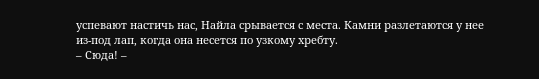успевают настичь нас, Найла срывается с места. Камни разлетаются у нее из-под лап, когда она несется по узкому хребту.
– Сюда! –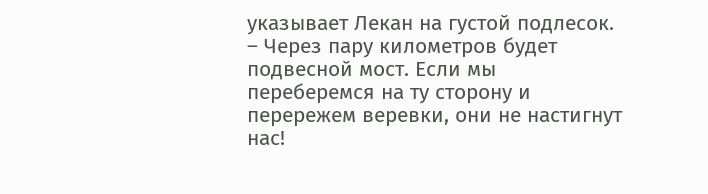указывает Лекан на густой подлесок. – Через пару километров будет подвесной мост. Если мы переберемся на ту сторону и перережем веревки, они не настигнут нас!